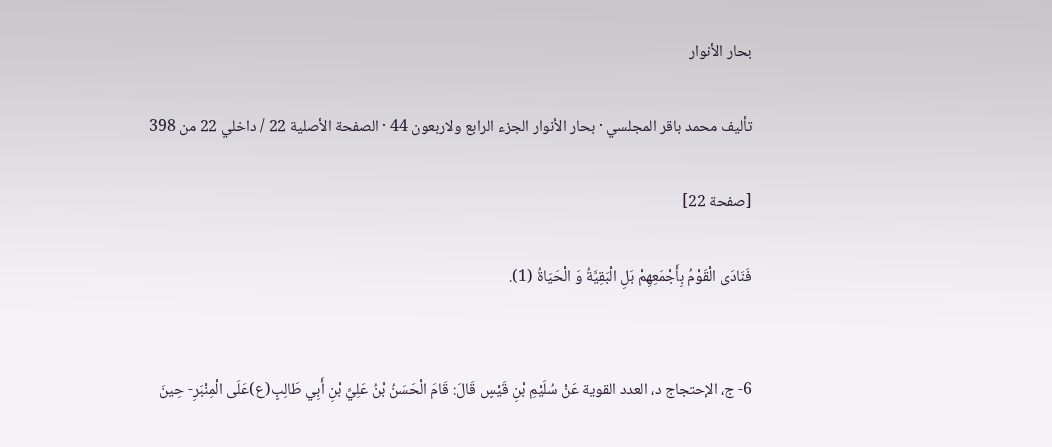بحار الأنوار

تأليف محمد باقر المجلسي · بحار الأنوار الجزء الرابع ولاربعون 44 · الصفحة الأصلية 22 / داخلي 22 من 398

[صفحة 22]

فَنَادَى الْقَوْمُ بِأَجْمَعِهِمْ بَلِ الْبَقِيَّةُ وَ الْحَيَاةُ (1).


6- ج، الإحتجاج د، العدد القوية عَنْ سُلَيْمِ بْنِ قَيْسٍ قَالَ: قَامَ الْحَسَنُ بْنُ عَلِيِّ بْنِ أَبِي طَالِبٍ(ع)عَلَى الْمِنْبَرِ- حِينَ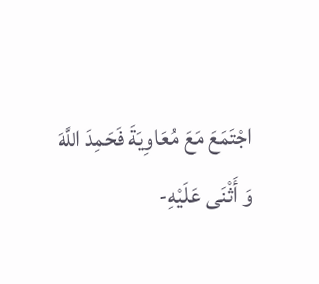اجْتَمَعَ مَعَ مُعَاوِيَةَ فَحَمِدَ اللَّهَ وَ أَثْنَى عَلَيْهِ-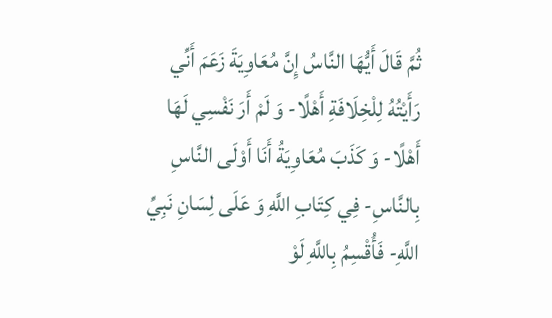ثُمَّ قَالَ أَيُّهَا النَّاسُ إِنَّ مُعَاوِيَةَ زَعَمَ أَنِّي رَأَيْتُهُ لِلْخِلَافَةِ أَهْلًا- وَ لَمْ أَرَ نَفْسِي لَهَا أَهْلًا- وَ كَذَبَ مُعَاوِيَةُ أَنَا أَوْلَى النَّاسِ بِالنَّاسِ- فِي كِتَابِ اللَّهِ وَ عَلَى لِسَانِ نَبِيِّ اللَّهِ- فَأُقْسِمُ بِاللَّهِ لَوْ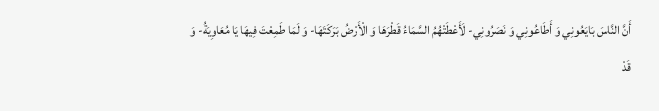أَنَّ النَّاسَ بَايَعُونِي وَ أَطَاعُونِي وَ نَصَرُونِي- لَأَعْطَتْهُمُ السَّمَاءُ قَطْرَهَا وَ الْأَرْضُ بَرَكَتَهَا- وَ لَمَا طَمِعْتَ فِيهَا يَا مُعَاوِيَةُ- وَ قَدْ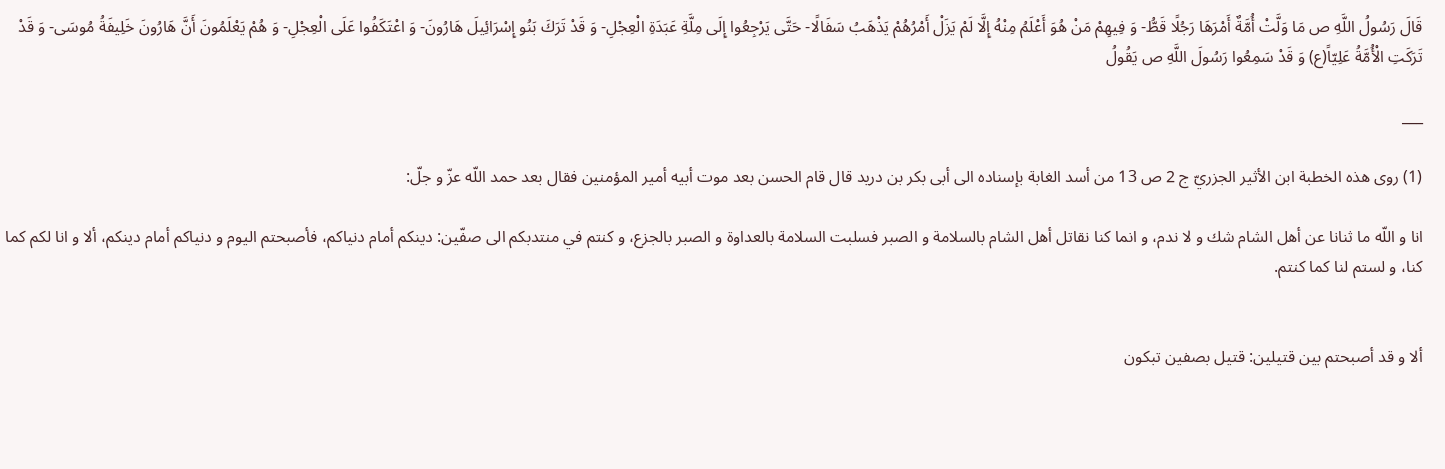قَالَ رَسُولُ اللَّهِ ص مَا وَلَّتْ أُمَّةٌ أَمْرَهَا رَجُلًا قَطُّ- وَ فِيهِمْ مَنْ هُوَ أَعْلَمُ مِنْهُ إِلَّا لَمْ يَزَلْ أَمْرُهُمْ يَذْهَبُ سَفَالًا- حَتَّى يَرْجِعُوا إِلَى مِلَّةِ عَبَدَةِ الْعِجْلِ- وَ قَدْ تَرَكَ بَنُو إِسْرَائِيلَ هَارُونَ- وَ اعْتَكَفُوا عَلَى الْعِجْلِ- وَ هُمْ يَعْلَمُونَ أَنَّ هَارُونَ خَلِيفَةُ مُوسَى- وَ قَدْ تَرَكَتِ الْأُمَّةُ عَلِيّاً(ع) وَ قَدْ سَمِعُوا رَسُولَ اللَّهِ ص يَقُولُ

___

(1) روى هذه الخطبة ابن الأثير الجزريّ ج 2 ص 13 من أسد الغابة بإسناده الى أبى بكر بن دريد قال قام الحسن بعد موت أبيه أمير المؤمنين فقال بعد حمد اللّه عزّ و جلّ:

انا و اللّه ما ثنانا عن أهل الشام شك و لا ندم، و انما كنا نقاتل أهل الشام بالسلامة و الصبر فسلبت السلامة بالعداوة و الصبر بالجزع، و كنتم في منتدبكم الى صفّين: دينكم أمام دنياكم، فأصبحتم اليوم و دنياكم أمام دينكم، ألا و انا لكم كما كنا، و لستم لنا كما كنتم.


ألا و قد أصبحتم بين قتيلين: قتيل بصفين تبكون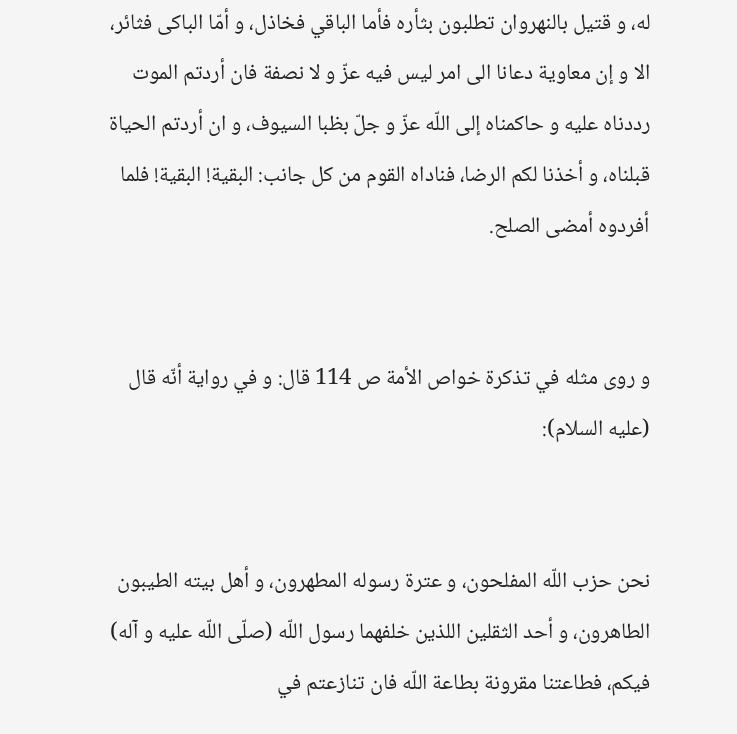له، و قتيل بالنهروان تطلبون بثأره فأما الباقي فخاذل، و أمّا الباكى فثائر، الا و إن معاوية دعانا الى امر ليس فيه عزّ و لا نصفة فان أردتم الموت رددناه عليه و حاكمناه إلى اللّه عزّ و جلّ بظبا السيوف، و ان أردتم الحياة قبلناه، و أخذنا لكم الرضا، فناداه القوم من كل جانب: البقية! البقية! فلما أفردوه أمضى الصلح.


و روى مثله في تذكرة خواص الأمة ص 114 قال: و في رواية أنّه قال (عليه السلام):


نحن حزب اللّه المفلحون، و عترة رسوله المطهرون، و أهل بيته الطيبون الطاهرون، و أحد الثقلين اللذين خلفهما رسول اللّه (صلّى اللّه عليه و آله) فيكم، فطاعتنا مقرونة بطاعة اللّه فان تنازعتم في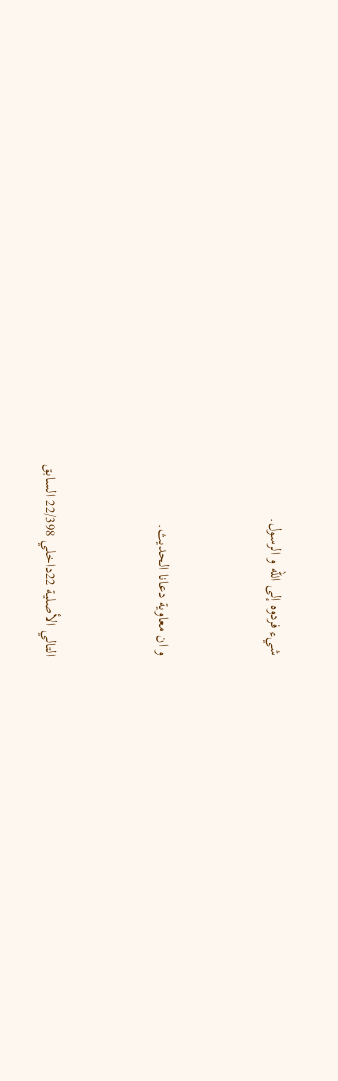شيء فردوه إلى اللّه و الرسول.


و ان معاوية دعانا الحديث.


التالي الأصلية 22داخلي 22/398 السابق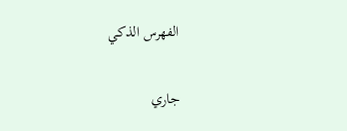الفهرس الذكي

جاري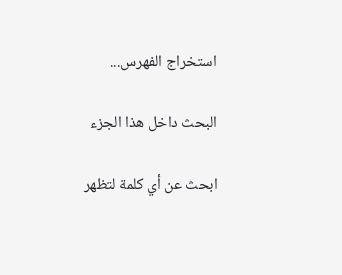استخراج الفهرس...

البحث داخل هذا الجزء

ابحث عن أي كلمة لتظهر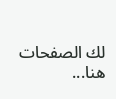لك الصفحات هنا...